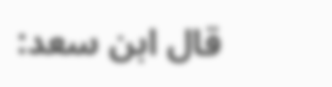قال ابن سعد: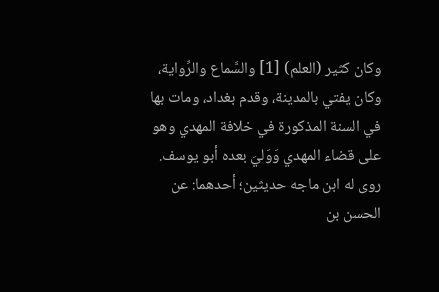وكان كثير (العلم) [1] والسَّماع والرِّواية، وكان يفتي بالمدينة، وقدم بغداد، ومات بها في السنة المذكورة في خلافة المهدي وهو على قضاء المهدي وَوَليَ بعده أبو يوسف.
روى له ابن ماجه حديثين؛ أحدهما: عن الحسن بن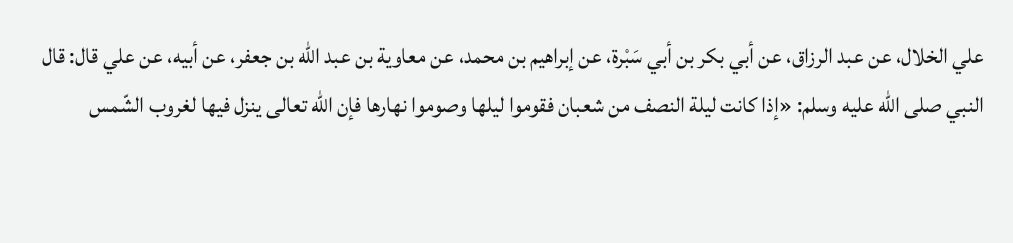علي الخلال، عن عبد الرزاق، عن أبي بكر بن أبي سَبْرة، عن إبراهيم بن محمد، عن معاوية بن عبد الله بن جعفر، عن أبيه، عن علي قال: قال النبي صلى الله عليه وسلم: «إذا كانت ليلة النصف من شعبان فقوموا ليلها وصوموا نهارها فإن الله تعالى ينزل فيها لغروب الشّمس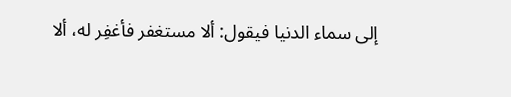إلى سماء الدنيا فيقول: ألا مستغفر فأغفِر له، ألا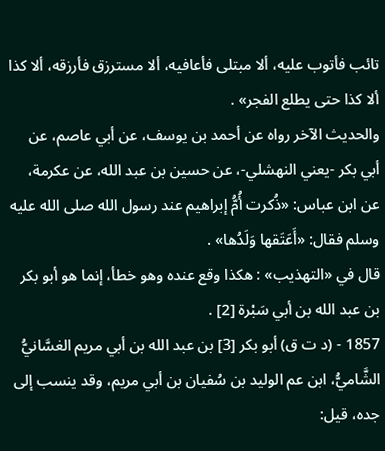تائب فأتوب عليه، ألا مبتلى فأعافيه، ألا مسترزق فأرزقه، ألا كذا ألا كذا حتى يطلع الفجر» .
والحديث الآخر رواه عن أحمد بن يوسف، عن أبي عاصم، عن أبي بكر -يعني النهشلي-، عن حسين بن عبد الله، عن عكرمة، عن ابن عباس: «ذُكرت أُمُّ إبراهيم عند رسول الله صلى الله عليه وسلم فقال: «أَعَتَقها وَلَدُها» .
قال في «التهذيب» : هكذا وقع عنده وهو خطأ، إنما هو أبو بكر بن عبد الله بن أبي سَبْرة [2] .
1857 - (د ت ق) أبو بكر [3] بن عبد الله بن أبي مريم الغسَّانيُّ الشَّاميُّ، ابن عم الوليد بن سُفيان بن أبي مريم، وقد ينسب إلى جده، قيل: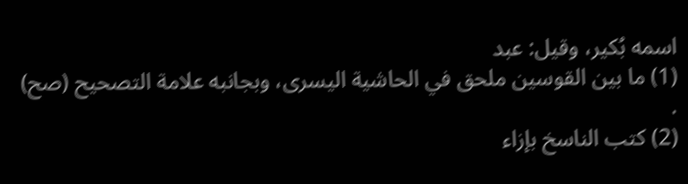اسمه بُكير، وقيل: عبد
(1) ما بين القوسين ملحق في الحاشية اليسرى، وبجانبه علامة التصحيح (صح) .
(2) كتب الناسخ بإزاء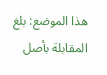هذا الموضع: بلغ المقابلة بأصل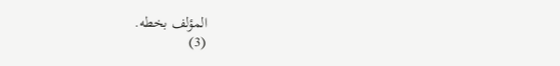المؤلف بخطه.
(3)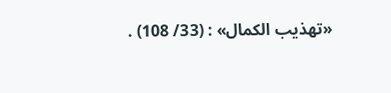«تهذيب الكمال» : (33/ 108) .